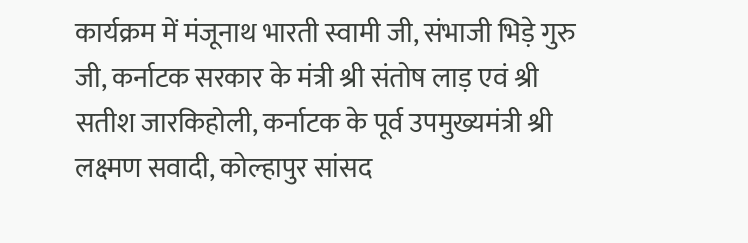कार्यक्रम में मंजूनाथ भारती स्वामी जी, संभाजी भिड़े गुरु जी, कर्नाटक सरकार के मंत्री श्री संतोष लाड़ एवं श्री सतीश जारकिहोली, कर्नाटक के पूर्व उपमुख्यमंत्री श्री लक्ष्मण सवादी, कोल्हापुर सांसद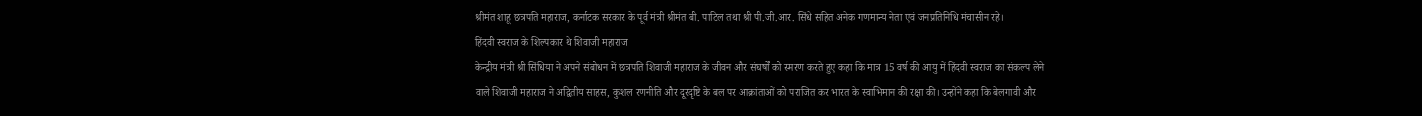श्रीमंत शाहू छत्रपति महाराज, कर्नाटक सरकार के पूर्व मंत्री श्रीमंत बी. पाटिल तथा श्री पी.जी.आर. सिंधे सहित अनेक गणमान्य नेता एवं जनप्रतिनिधि मंचासीन रहे।
हिंदवी स्वराज के शिल्पकार थे शिवाजी महाराज
केन्द्रीय मंत्री श्री सिंधिया ने अपने संबोधन में छत्रपति शिवाजी महाराज के जीवन और संघर्षों को स्मरण करते हुए कहा कि मात्र 15 वर्ष की आयु में हिंदवी स्वराज का संकल्प लेने वाले शिवाजी महाराज ने अद्वितीय साहस, कुशल रणनीति और दूरदृष्टि के बल पर आक्रांताओं को पराजित कर भारत के स्वाभिमान की रक्षा की। उन्होंने कहा कि बेलगावी और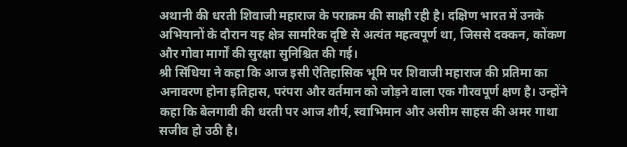अथानी की धरती शिवाजी महाराज के पराक्रम की साक्षी रही है। दक्षिण भारत में उनके अभियानों के दौरान यह क्षेत्र सामरिक दृष्टि से अत्यंत महत्वपूर्ण था, जिससे दक्कन, कोंकण और गोवा मार्गों की सुरक्षा सुनिश्चित की गई।
श्री सिंधिया ने कहा कि आज इसी ऐतिहासिक भूमि पर शिवाजी महाराज की प्रतिमा का अनावरण होना इतिहास, परंपरा और वर्तमान को जोड़ने वाला एक गौरवपूर्ण क्षण है। उन्होंने कहा कि बेलगावी की धरती पर आज शौर्य, स्वाभिमान और असीम साहस की अमर गाथा सजीव हो उठी है।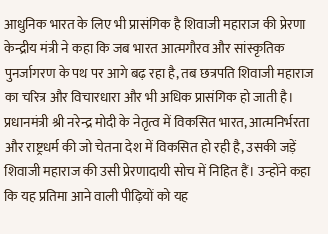आधुनिक भारत के लिए भी प्रासंगिक है शिवाजी महाराज की प्रेरणा
केन्द्रीय मंत्री ने कहा कि जब भारत आत्मगौरव और सांस्कृतिक पुनर्जागरण के पथ पर आगे बढ़ रहा है, तब छत्रपति शिवाजी महाराज का चरित्र और विचारधारा और भी अधिक प्रासंगिक हो जाती है। प्रधानमंत्री श्री नरेन्द्र मोदी के नेतृत्व में विकसित भारत, आत्मनिर्भरता और राष्ट्रधर्म की जो चेतना देश में विकसित हो रही है, उसकी जड़ें शिवाजी महाराज की उसी प्रेरणादायी सोच में निहित हैं। उन्होंने कहा कि यह प्रतिमा आने वाली पीढ़ियों को यह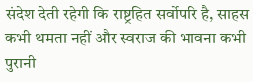संदेश देती रहेगी कि राष्ट्रहित सर्वोपरि है, साहस कभी थमता नहीं और स्वराज की भावना कभी पुरानी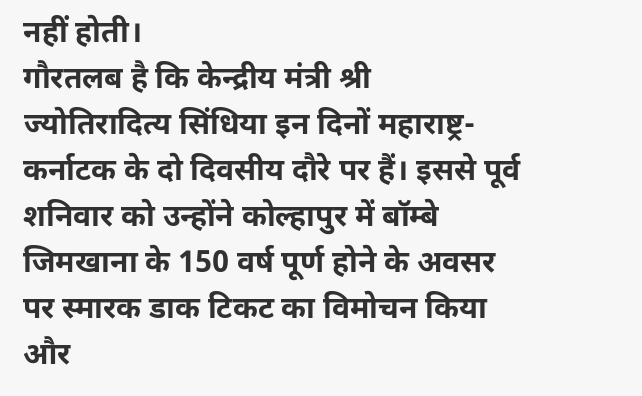नहीं होती।
गौरतलब है कि केन्द्रीय मंत्री श्री ज्योतिरादित्य सिंधिया इन दिनों महाराष्ट्र-कर्नाटक के दो दिवसीय दौरे पर हैं। इससे पूर्व शनिवार को उन्होंने कोल्हापुर में बॉम्बे जिमखाना के 150 वर्ष पूर्ण होने के अवसर पर स्मारक डाक टिकट का विमोचन किया और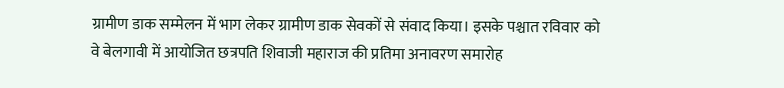ग्रामीण डाक सम्मेलन में भाग लेकर ग्रामीण डाक सेवकों से संवाद किया। इसके पश्चात रविवार को वे बेलगावी में आयोजित छत्रपति शिवाजी महाराज की प्रतिमा अनावरण समारोह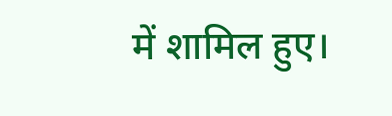में शामिल हुए।